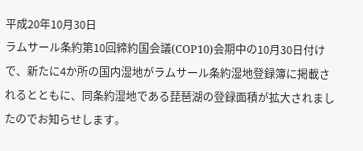平成20年10月30日
ラムサール条約第10回締約国会議(COP10)会期中の10月30日付けで、新たに4か所の国内湿地がラムサール条約湿地登録簿に掲載されるとともに、同条約湿地である琵琶湖の登録面積が拡大されましたのでお知らせします。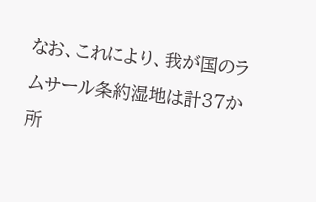なお、これにより、我が国のラムサール条約湿地は計37か所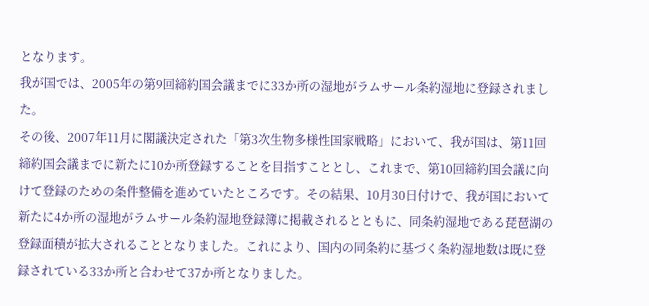となります。
我が国では、2005年の第9回締約国会議までに33か所の湿地がラムサール条約湿地に登録されました。
その後、2007年11月に閣議決定された「第3次生物多様性国家戦略」において、我が国は、第11回締約国会議までに新たに10か所登録することを目指すこととし、これまで、第10回締約国会議に向けて登録のための条件整備を進めていたところです。その結果、10月30日付けで、我が国において新たに4か所の湿地がラムサール条約湿地登録簿に掲載されるとともに、同条約湿地である琵琶湖の登録面積が拡大されることとなりました。これにより、国内の同条約に基づく条約湿地数は既に登録されている33か所と合わせて37か所となりました。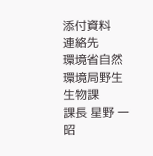添付資料
連絡先
環境省自然環境局野生生物課
課長 星野 一昭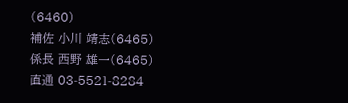(6460)
補佐 小川 靖志(6465)
係長 西野 雄一(6465)
直通 03-5521-8284